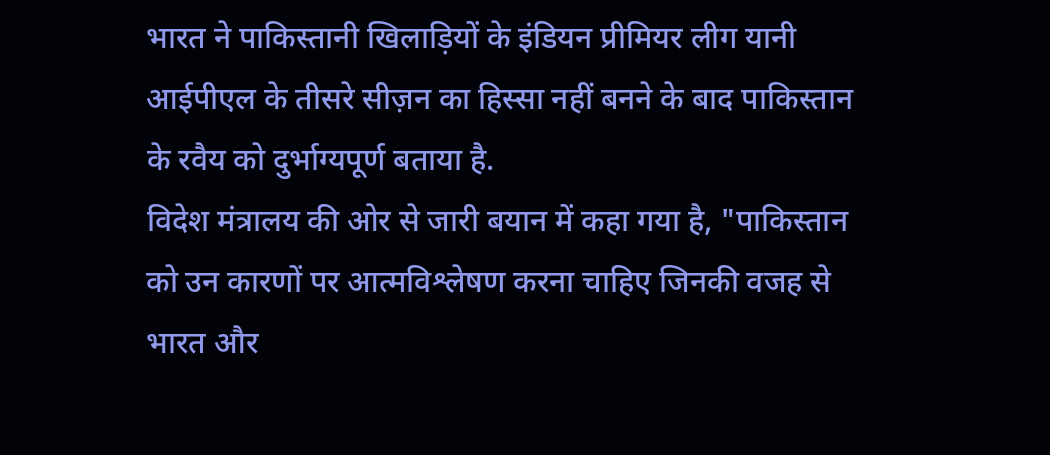भारत ने पाकिस्तानी खिलाड़ियों के इंडियन प्रीमियर लीग यानी आईपीएल के तीसरे सीज़न का हिस्सा नहीं बनने के बाद पाकिस्तान के रवैय को दुर्भाग्यपूर्ण बताया है.
विदेश मंत्रालय की ओर से जारी बयान में कहा गया है, "पाकिस्तान को उन कारणों पर आत्मविश्लेषण करना चाहिए जिनकी वजह से भारत और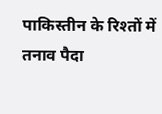पाकिस्तीन के रिश्तों में तनाव पैदा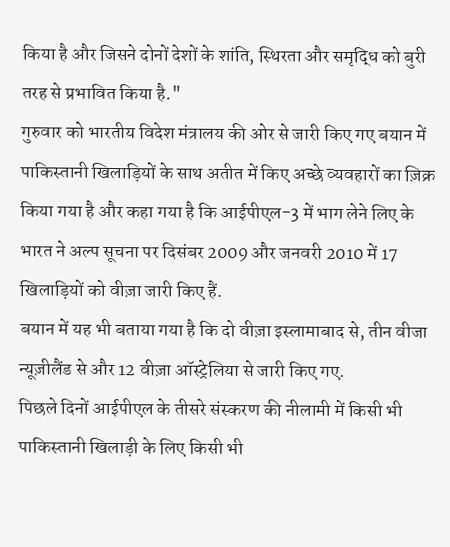किया है और जिसने दोनों देशों के शांति, स्थिरता और समृद्धि को बुरी तरह से प्रभावित किया है."
गुरुवार को भारतीय विदेश मंत्रालय की ओर से जारी किए गए बयान में पाकिस्तानी खिलाड़ियों के साथ अतीत में किए अच्छे व्यवहारों का ज़िक्र किया गया है और कहा गया है कि आईपीएल-3 में भाग लेने लिए के भारत ने अल्प सूचना पर दिसंबर 2009 और जनवरी 2010 में 17 खिलाड़ियों को वीज़ा जारी किए हैं.
बयान में यह भी बताया गया है कि दो वीज़ा इस्लामाबाद से, तीन वीजा न्यूज़ीलैंड से और 12 वीज़ा ऑस्ट्रेलिया से जारी किए गए.
पिछले दिनों आईपीएल के तीसरे संस्करण की नीलामी में किसी भी पाकिस्तानी खिलाड़ी के लिए किसी भी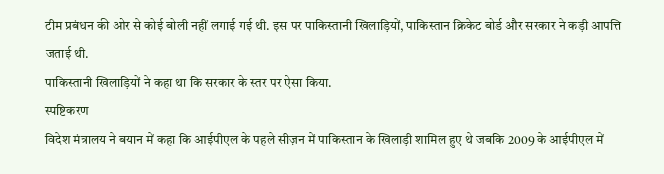टीम प्रबंधन की ओर से कोई बोली नहीं लगाई गई थी. इस पर पाकिस्तानी खिलाड़ियों, पाकिस्तान क्रिकेट बोर्ड और सरकार ने कड़ी आपत्ति जताई थी.
पाकिस्तानी खिलाड़ियों ने कहा था कि सरकार के स्तर पर ऐसा किया.
स्पष्टिकरण
विदेश मंत्रालय ने बयान में कहा कि आईपीएल के पहले सीज़न में पाकिस्तान के खिलाड़ी शामिल हुए थे जबकि 2009 के आईपीएल में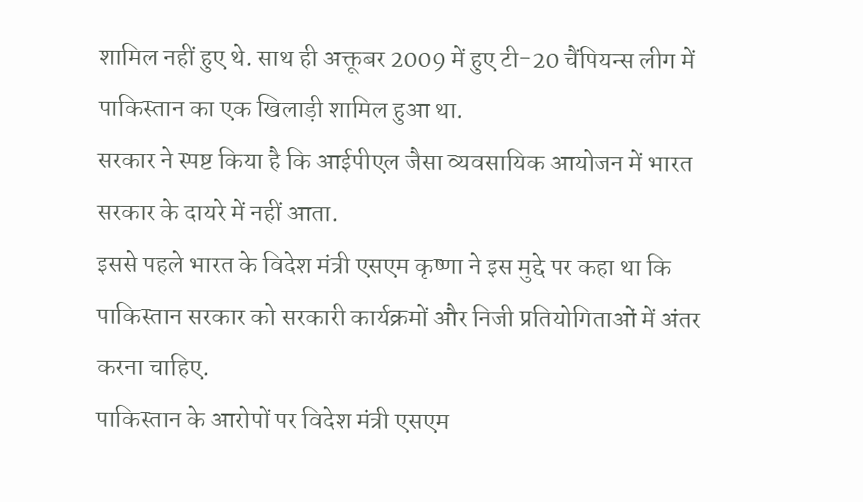शामिल नहीं हुए थे. साथ ही अक्तूबर 2009 में हुए टी-20 चैंपियन्स लीग में पाकिस्तान का एक खिलाड़ी शामिल हुआ था.
सरकार ने स्पष्ट किया है कि आईपीएल जैसा व्यवसायिक आयोजन में भारत सरकार के दायरे में नहीं आता.
इससे पहले भारत के विदेश मंत्री एसएम कृष्णा ने इस मुद्दे पर कहा था कि पाकिस्तान सरकार को सरकारी कार्यक्रमों और निजी प्रतियोगिताओं में अंतर करना चाहिए.
पाकिस्तान के आरोपों पर विदेश मंत्री एसएम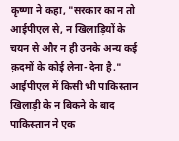कृष्णा ने कहा, "सरकार का न तो आईपीएल से, न खिलाड़ियों के चयन से और न ही उनके अन्य कई क़दमों के कोई लेना-देना है."
आईपीएल में किसी भी पाकिस्तान खिलाड़ी के न बिकने के बाद पाकिस्तान ने एक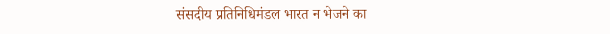संसदीय प्रतिनिधिमंडल भारत न भेजने का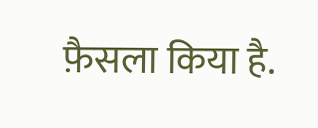फ़ैसला किया है.